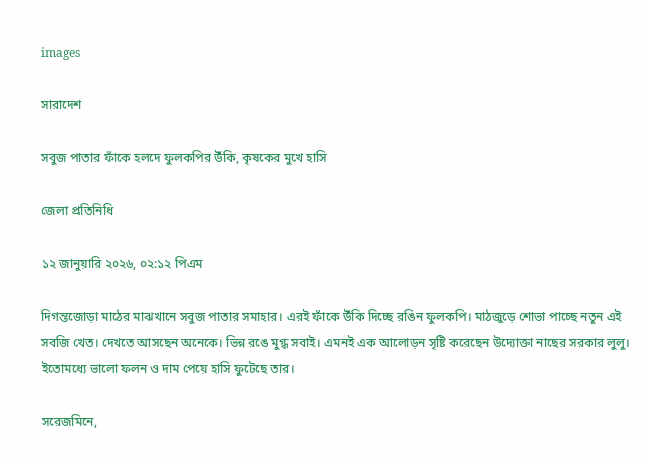images

সারাদেশ

সবুজ পাতার ফাঁকে হলদে ফুলকপির উঁকি, কৃষকের মুখে হাসি

জেলা প্রতিনিধি

১২ জানুয়ারি ২০২৬, ০২:১২ পিএম

দিগন্তজোড়া মাঠের মাঝখানে সবুজ পাতার সমাহার। এরই ফাঁকে উঁকি দিচ্ছে রঙিন ফুলকপি। মাঠজুড়ে শোভা পাচ্ছে নতুন এই সবজি খেত। দেখতে আসছেন অনেকে। ভিন্ন রঙে মুগ্ধ সবাই। এমনই এক আলোড়ন সৃষ্টি করেছেন উদ্যোক্তা নাছের সরকার লুলু। ইতোমধ্যে ভালো ফলন ও দাম পেয়ে হাসি ফুটেছে তার।

সরেজমিনে,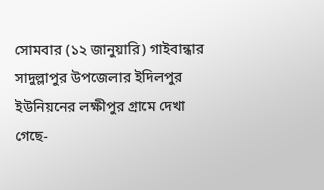সোমবার (১২ জানুয়ারি) গাইবান্ধার সাদুল্লাপুর উপজেলার ইদিলপুর ইউনিয়নের লক্ষীপুর গ্রামে দেখা গেছে-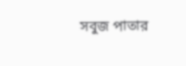সবুজ পাতার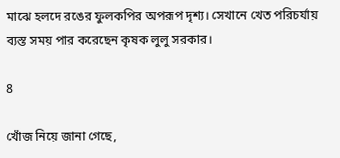মাঝে হলদে রঙের ফুলকপির অপরূপ দৃশ্য। সেখানে খেত পরিচর্যায় ব্যস্ত সময় পার করেছেন কৃষক লুলু সরকার।

8

খোঁজ নিয়ে জানা গেছে,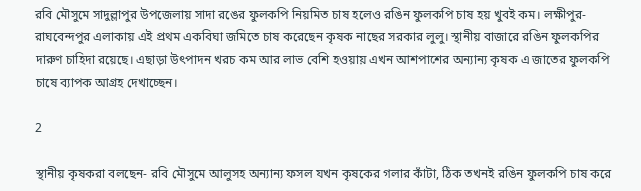রবি মৌসুমে সাদুল্লাপুর উপজেলায় সাদা রঙের ফুলকপি নিয়মিত চাষ হলেও রঙিন ফুলকপি চাষ হয় খুবই কম। লক্ষীপুর-রাঘবেন্দপুর এলাকায় এই প্রথম একবিঘা জমিতে চাষ করেছেন কৃষক নাছের সরকার লুলু। স্থানীয় বাজারে রঙিন ফুলকপির দারুণ চাহিদা রয়েছে। এছাড়া উৎপাদন খরচ কম আর লাভ বেশি হওয়ায় এখন আশপাশের অন্যান্য কৃষক এ জাতের ফুলকপি চাষে ব্যাপক আগ্রহ দেখাচ্ছেন।

2

স্থানীয় কৃষকরা বলছেন- রবি মৌসুমে আলুসহ অন্যান্য ফসল যখন কৃষকের গলার কাঁটা, ঠিক তখনই রঙিন ফুলকপি চাষ করে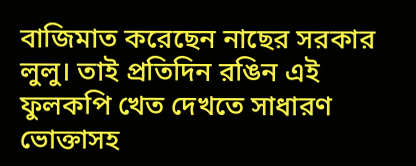বাজিমাত করেছেন নাছের সরকার লুলু। তাই প্রতিদিন রঙিন এই ফুলকপি খেত দেখতে সাধারণ ভোক্তাসহ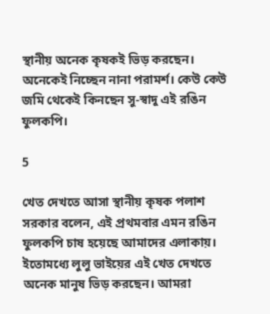স্থানীয় অনেক কৃষকই ভিড় করছেন। অনেকেই নিচ্ছেন নানা পরামর্শ। কেউ কেউ জমি থেকেই কিনছেন সু-স্বাদু এই রঙিন ফুলকপি।

5

খেত দেখতে আসা স্থানীয় কৃষক পলাশ সরকার বলেন, এই প্রথমবার এমন রঙিন ফুলকপি চাষ হয়েছে আমাদের এলাকায়। ইতোমধ্যে লুলু ভাইয়ের এই খেত দেখতে অনেক মানুষ ভিড় করছেন। আমরা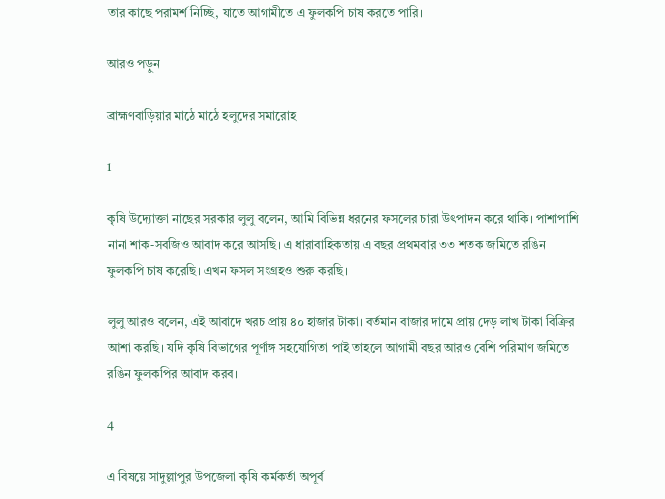তার কাছে পরামর্শ নিচ্ছি, যাতে আগামীতে এ ফুলকপি চাষ করতে পারি।

আরও পড়ুন

ব্রাহ্মণবাড়িয়ার মাঠে মাঠে হলুদের সমারোহ

1

কৃষি উদ্যোক্তা নাছের সরকার লুলু বলেন, আমি বিভিন্ন ধরনের ফসলের চারা উৎপাদন করে থাকি। পাশাপাশি নানা শাক-সবজিও আবাদ করে আসছি। এ ধারাবাহিকতায় এ বছর প্রথমবার ৩৩ শতক জমিতে রঙিন ফুলকপি চাষ করেছি। এখন ফসল সংগ্রহও শুরু করছি।

লুলু আরও বলেন, এই আবাদে খরচ প্রায় ৪০ হাজার টাকা। বর্তমান বাজার দামে প্রায় দেড় লাখ টাকা বিক্রির আশা করছি। যদি কৃষি বিভাগের পূর্ণাঙ্গ সহযোগিতা পাই তাহলে আগামী বছর আরও বেশি পরিমাণ জমিতে রঙিন ফুলকপির আবাদ করব।

4

এ বিষয়ে সাদুল্লাপুর উপজেলা কৃষি কর্মকর্তা অপূর্ব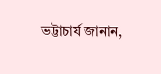ভট্টাচার্য জানান,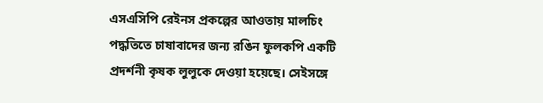এসএসিপি রেইনস প্রকল্পের আওতায় মালচিং পদ্ধতিতে চাষাবাদের জন্য রঙিন ফুলকপি একটি প্রদর্শনী কৃষক লুলুকে দেওয়া হয়েছে। সেইসঙ্গে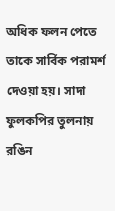অধিক ফলন পেতে তাকে সার্বিক পরামর্শ দেওয়া হয়। সাদা ফুলকপির তুলনায় রঙিন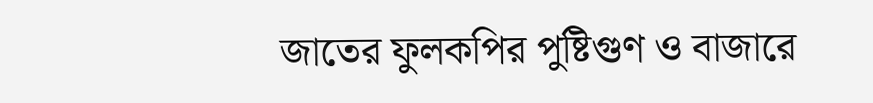জাতের ফুলকপির পুষ্টিগুণ ও বাজারে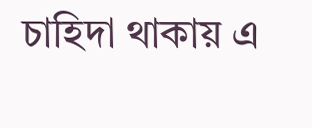চাহিদা থাকায় এ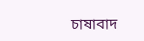চাষাবাদ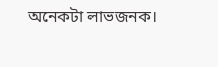অনেকটা লাভজনক।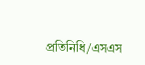প্রতিনিধি/এসএস